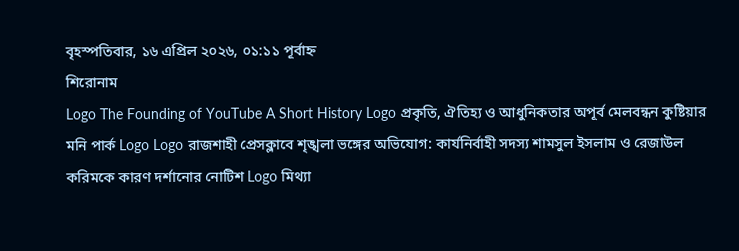বৃহস্পতিবার, ১৬ এপ্রিল ২০২৬, ০১:১১ পূর্বাহ্ন
শিরোনাম
Logo The Founding of YouTube A Short History Logo প্রকৃতি, ঐতিহ্য ও আধুনিকতার অপূর্ব মেলবন্ধন কুষ্টিয়ার মনি পার্ক Logo Logo রাজশাহী প্রেসক্লাবে শৃঙ্খলা ভঙ্গের অভিযোগ: কার্যনির্বাহী সদস্য শামসুল ইসলাম ও রেজাউল করিমকে কারণ দর্শানোর নোটিশ Logo মিথ্যা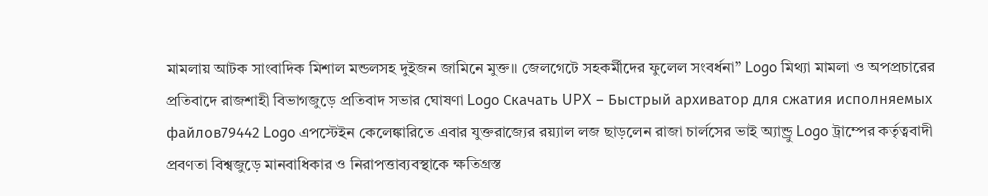মামলায় আটক সাংবাদিক মিশাল মন্ডলসহ দুইজন জামিনে মুক্ত।। জেলগেটে সহকর্মীদের ফুলেল সংবর্ধনা” Logo মিথ্যা মামলা ও অপপ্রচারের প্রতিবাদে রাজশাহী বিভাগজুড়ে প্রতিবাদ সভার ঘোষণা Logo Скачать UPX – Быстрый архиватор для сжатия исполняемых файлов79442 Logo এপস্টেইন কেলেঙ্কারিতে এবার যুক্তরাজ্যের রয়্যাল লজ ছাড়লেন রাজা চার্লসের ভাই অ্যান্ড্রু Logo ট্রাম্পের কর্তৃত্ববাদী প্রবণতা বিশ্বজুড়ে মানবাধিকার ও নিরাপত্তাব্যবস্থাকে ক্ষতিগ্রস্ত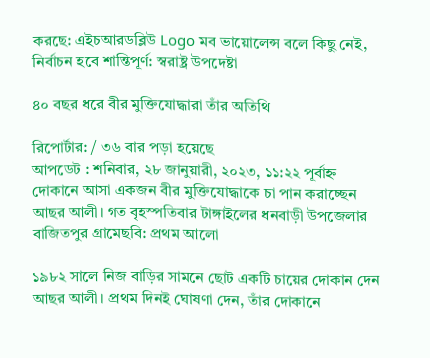করছে: এইচআরডব্লিউ Logo মব ভায়োলেন্স বলে কিছু নেই, নির্বাচন হবে শান্তিপূর্ণ: স্বরাষ্ট্র উপদেষ্টা

৪০ বছর ধরে বীর মুক্তিযোদ্ধারা তাঁর অতিথি

রিপোর্টার: / ৩৬ বার পড়া হয়েছে
আপডেট : শনিবার, ২৮ জানুয়ারী, ২০২৩, ১১:২২ পূর্বাহ্ন
দোকানে আসা একজন বীর মুক্তিযোদ্ধাকে চা পান করাচ্ছেন আছর আলী। গত বৃহস্পতিবার টাঙ্গাইলের ধনবাড়ী উপজেলার বাজিতপুর গ্রামেছবি: প্রথম আলো

১৯৮২ সালে নিজ বাড়ির সামনে ছোট একটি চায়ের দোকান দেন আছর আলী। প্রথম দিনই ঘোষণা দেন, তাঁর দোকানে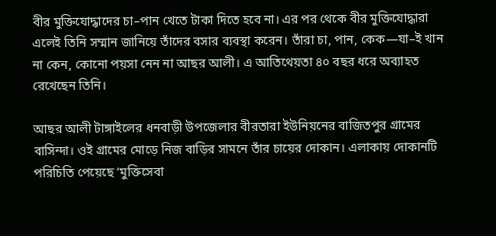বীর মুক্তিযোদ্ধাদের চা–পান খেতে টাকা দিতে হবে না। এর পর থেকে বীর মুক্তিযোদ্ধারা এলেই তিনি সম্মান জানিয়ে তাঁদের বসার ব্যবস্থা করেন। তাঁরা চা, পান, কেক—যা–ই খান না কেন, কোনো পয়সা নেন না আছর আলী। এ আতিথেয়তা ৪০ বছর ধরে অব্যাহত রেখেছেন তিনি।

আছর আলী টাঙ্গাইলের ধনবাড়ী উপজেলার বীরতারা ইউনিয়নের বাজিতপুর গ্রামের বাসিন্দা। ওই গ্রামের মোড়ে নিজ বাড়ির সামনে তাঁর চায়ের দোকান। এলাকায় দোকানটি পরিচিতি পেয়েছে ‘মুক্তিসেবা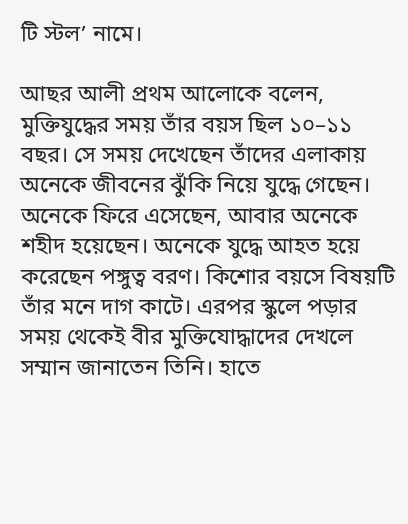টি স্টল’ নামে।

আছর আলী প্রথম আলোকে বলেন, মুক্তিযুদ্ধের সময় তাঁর বয়স ছিল ১০–১১ বছর। সে সময় দেখেছেন তাঁদের এলাকায় অনেকে জীবনের ঝুঁকি নিয়ে যুদ্ধে গেছেন। অনেকে ফিরে এসেছেন, আবার অনেকে শহীদ হয়েছেন। অনেকে যুদ্ধে আহত হয়ে করেছেন পঙ্গুত্ব বরণ। কিশোর বয়সে বিষয়টি তাঁর মনে দাগ কাটে। এরপর স্কুলে পড়ার সময় থেকেই বীর মুক্তিযোদ্ধাদের দেখলে সম্মান জানাতেন তিনি। হাতে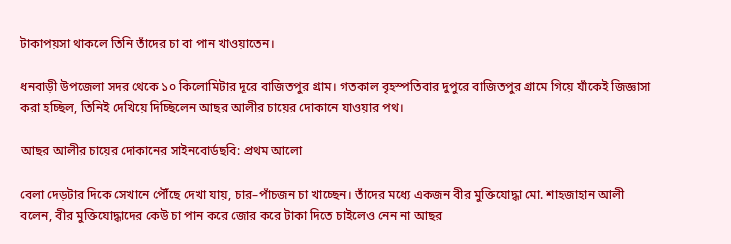টাকাপয়সা থাকলে তিনি তাঁদের চা বা পান খাওয়াতেন।

ধনবাড়ী উপজেলা সদর থেকে ১০ কিলোমিটার দূরে বাজিতপুর গ্রাম। গতকাল বৃহস্পতিবার দুপুরে বাজিতপুর গ্রামে গিয়ে যাঁকেই জিজ্ঞাসা করা হচ্ছিল, তিনিই দেখিয়ে দিচ্ছিলেন আছর আলীর চায়ের দোকানে যাওয়ার পথ।

আছর আলীর চায়ের দোকানের সাইনবোর্ডছবি: প্রথম আলো

বেলা দেড়টার দিকে সেখানে পৌঁছে দেখা যায়, চার–পাঁচজন চা খাচ্ছেন। তাঁদের মধ্যে একজন বীর মুক্তিযোদ্ধা মো. শাহজাহান আলী বলেন, বীর মুক্তিযোদ্ধাদের কেউ চা পান করে জোর করে টাকা দিতে চাইলেও নেন না আছর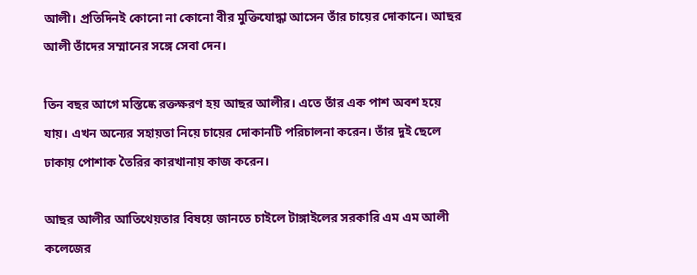আলী। প্রতিদিনই কোনো না কোনো বীর মুক্তিযোদ্ধা আসেন তাঁর চায়ের দোকানে। আছর আলী তাঁদের সম্মানের সঙ্গে সেবা দেন।

তিন বছর আগে মস্তিষ্কে রক্তক্ষরণ হয় আছর আলীর। এতে তাঁর এক পাশ অবশ হয়ে যায়। এখন অন্যের সহায়তা নিয়ে চায়ের দোকানটি পরিচালনা করেন। তাঁর দুই ছেলে ঢাকায় পোশাক তৈরির কারখানায় কাজ করেন।

আছর আলীর আতিথেয়তার বিষয়ে জানতে চাইলে টাঙ্গাইলের সরকারি এম এম আলী কলেজের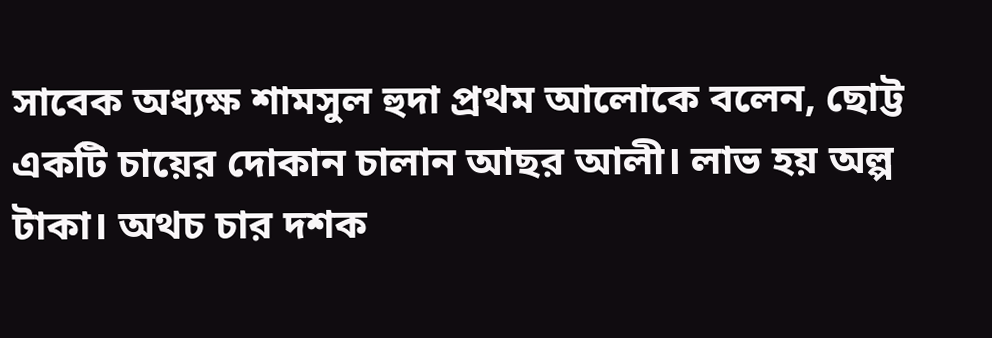সাবেক অধ্যক্ষ শামসুল হুদা প্রথম আলোকে বলেন, ছোট্ট একটি চায়ের দোকান চালান আছর আলী। লাভ হয় অল্প টাকা। অথচ চার দশক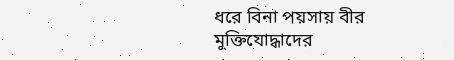ধরে বিনা পয়সায় বীর মুক্তিযোদ্ধাদের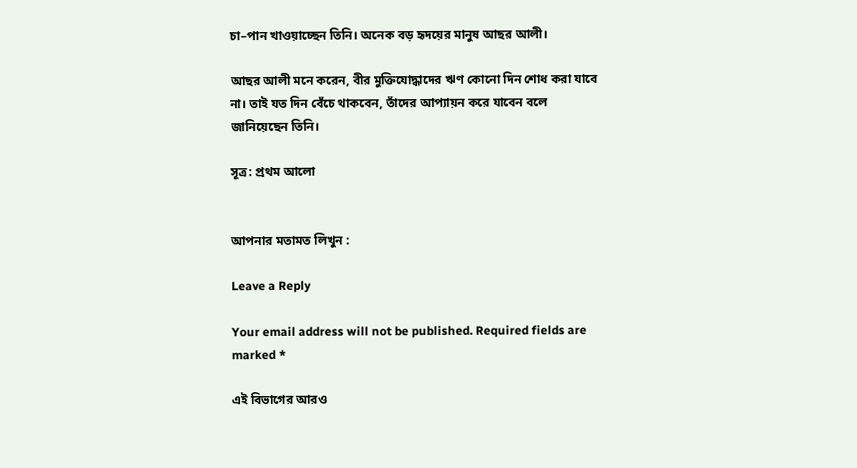চা–পান খাওয়াচ্ছেন তিনি। অনেক বড় হৃদয়ের মানুষ আছর আলী।

আছর আলী মনে করেন, বীর মুক্তিযোদ্ধাদের ঋণ কোনো দিন শোধ করা যাবে না। তাই যত দিন বেঁচে থাকবেন, তাঁদের আপ্যায়ন করে যাবেন বলে জানিয়েছেন তিনি।

সূত্র: প্রথম আলো


আপনার মতামত লিখুন :

Leave a Reply

Your email address will not be published. Required fields are marked *

এই বিভাগের আরও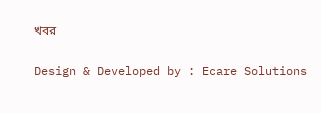খবর

Design & Developed by : Ecare Solutions